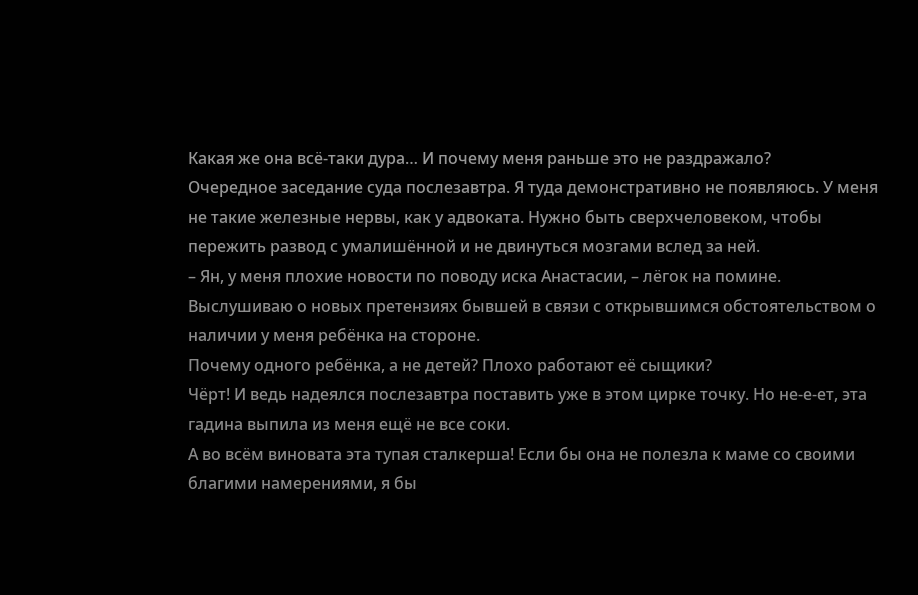Какая же она всё-таки дура… И почему меня раньше это не раздражало?
Очередное заседание суда послезавтра. Я туда демонстративно не появляюсь. У меня не такие железные нервы, как у адвоката. Нужно быть сверхчеловеком, чтобы пережить развод с умалишённой и не двинуться мозгами вслед за ней.
– Ян, у меня плохие новости по поводу иска Анастасии, – лёгок на помине.
Выслушиваю о новых претензиях бывшей в связи с открывшимся обстоятельством о наличии у меня ребёнка на стороне.
Почему одного ребёнка, а не детей? Плохо работают её сыщики?
Чёрт! И ведь надеялся послезавтра поставить уже в этом цирке точку. Но не-е-ет, эта гадина выпила из меня ещё не все соки.
А во всём виновата эта тупая сталкерша! Если бы она не полезла к маме со своими благими намерениями, я бы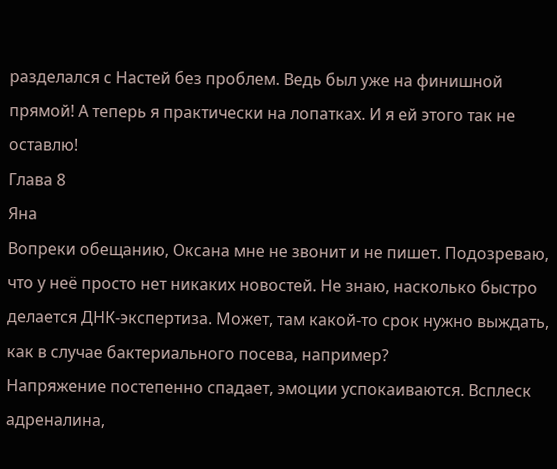разделался с Настей без проблем. Ведь был уже на финишной прямой! А теперь я практически на лопатках. И я ей этого так не оставлю!
Глава 8
Яна
Вопреки обещанию, Оксана мне не звонит и не пишет. Подозреваю, что у неё просто нет никаких новостей. Не знаю, насколько быстро делается ДНК-экспертиза. Может, там какой-то срок нужно выждать, как в случае бактериального посева, например?
Напряжение постепенно спадает, эмоции успокаиваются. Всплеск адреналина,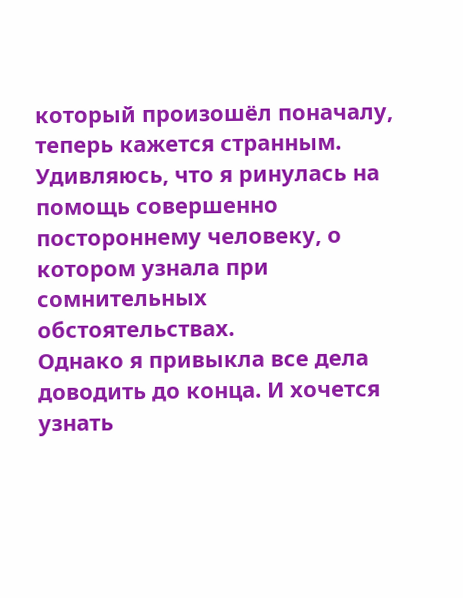который произошёл поначалу, теперь кажется странным. Удивляюсь, что я ринулась на помощь совершенно постороннему человеку, о котором узнала при сомнительных обстоятельствах.
Однако я привыкла все дела доводить до конца. И хочется узнать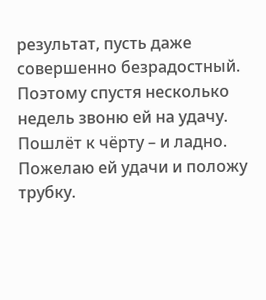результат, пусть даже совершенно безрадостный. Поэтому спустя несколько недель звоню ей на удачу. Пошлёт к чёрту – и ладно. Пожелаю ей удачи и положу трубку.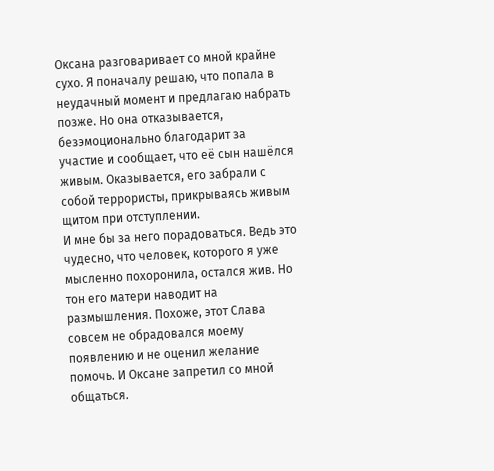Оксана разговаривает со мной крайне сухо. Я поначалу решаю, что попала в неудачный момент и предлагаю набрать позже. Но она отказывается, безэмоционально благодарит за участие и сообщает, что её сын нашёлся живым. Оказывается, его забрали с собой террористы, прикрываясь живым щитом при отступлении.
И мне бы за него порадоваться. Ведь это чудесно, что человек, которого я уже мысленно похоронила, остался жив. Но тон его матери наводит на размышления. Похоже, этот Слава совсем не обрадовался моему появлению и не оценил желание помочь. И Оксане запретил со мной общаться.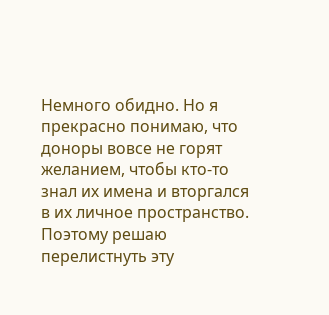Немного обидно. Но я прекрасно понимаю, что доноры вовсе не горят желанием, чтобы кто-то знал их имена и вторгался в их личное пространство. Поэтому решаю перелистнуть эту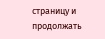страницу и продолжать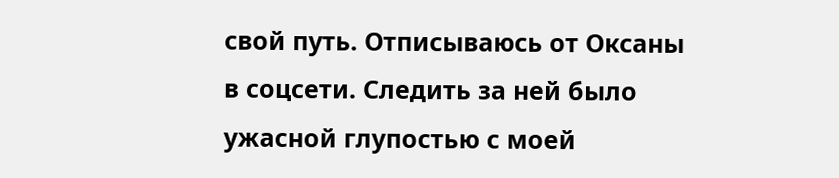свой путь. Отписываюсь от Оксаны в соцсети. Следить за ней было ужасной глупостью с моей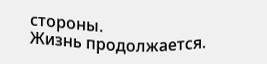стороны.
Жизнь продолжается.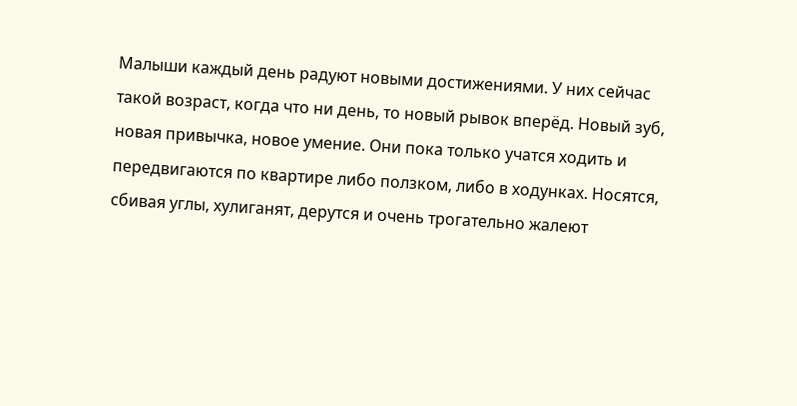Малыши каждый день радуют новыми достижениями. У них сейчас такой возраст, когда что ни день, то новый рывок вперёд. Новый зуб, новая привычка, новое умение. Они пока только учатся ходить и передвигаются по квартире либо ползком, либо в ходунках. Носятся, сбивая углы, хулиганят, дерутся и очень трогательно жалеют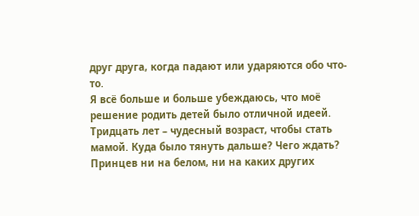друг друга, когда падают или ударяются обо что-то.
Я всё больше и больше убеждаюсь, что моё решение родить детей было отличной идеей. Тридцать лет – чудесный возраст, чтобы стать мамой. Куда было тянуть дальше? Чего ждать?
Принцев ни на белом, ни на каких других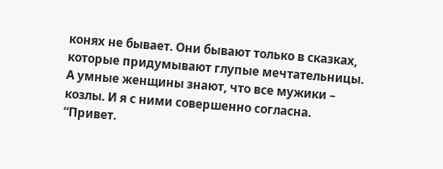конях не бывает. Они бывают только в сказках, которые придумывают глупые мечтательницы. А умные женщины знают, что все мужики – козлы. И я с ними совершенно согласна.
“Привет.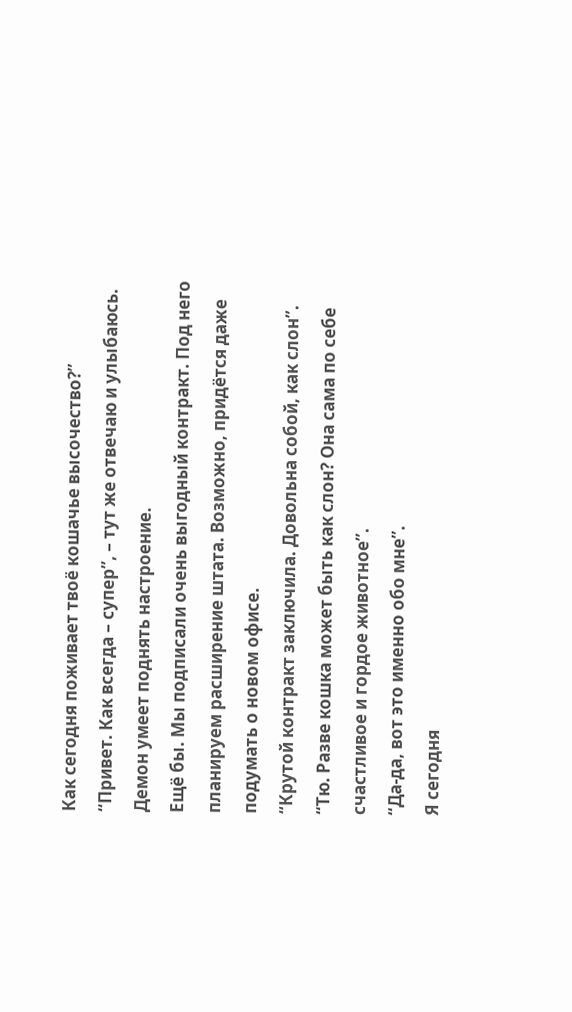Как сегодня поживает твоё кошачье высочество?”
“Привет. Как всегда – супер”, – тут же отвечаю и улыбаюсь. Демон умеет поднять настроение.
Ещё бы. Мы подписали очень выгодный контракт. Под него планируем расширение штата. Возможно, придётся даже подумать о новом офисе.
“Крутой контракт заключила. Довольна собой, как слон”.
“Тю. Разве кошка может быть как слон? Она сама по себе счастливое и гордое животное”.
“Да-да, вот это именно обо мне”.
Я сегодня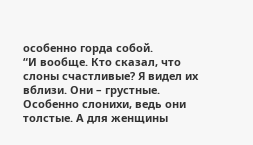особенно горда собой.
“И вообще. Кто сказал, что слоны счастливые? Я видел их вблизи. Они – грустные. Особенно слонихи, ведь они толстые. А для женщины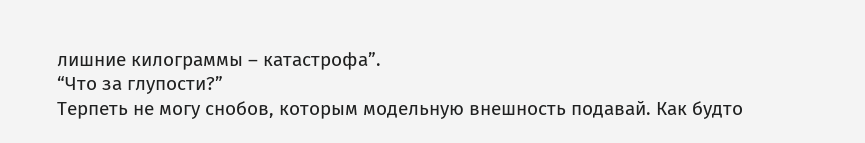лишние килограммы – катастрофа”.
“Что за глупости?”
Терпеть не могу снобов, которым модельную внешность подавай. Как будто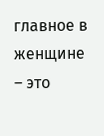главное в женщине – это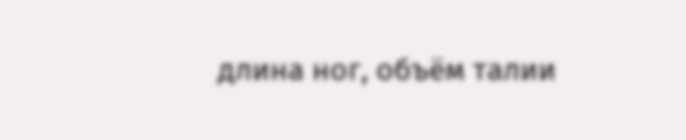длина ног, объём талии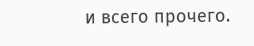и всего прочего.